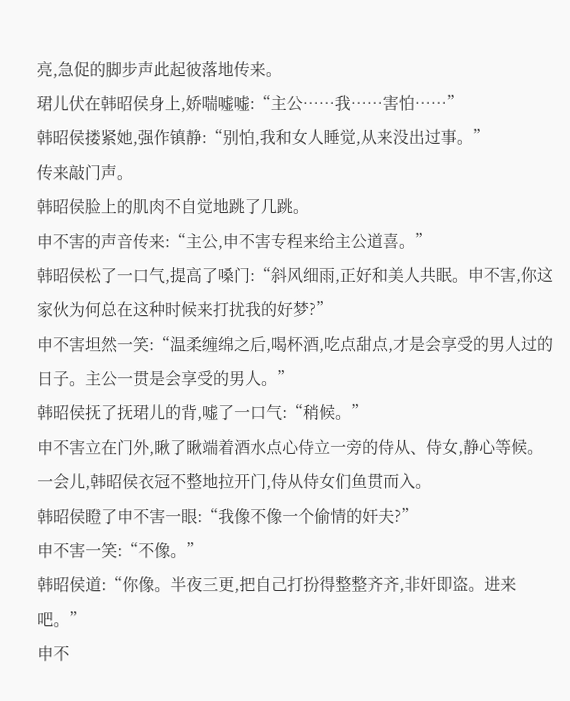亮,急促的脚步声此起彼落地传来。
珺儿伏在韩昭侯身上,娇喘嘘嘘:“主公……我……害怕……”
韩昭侯搂紧她,强作镇静:“别怕,我和女人睡觉,从来没出过事。”
传来敲门声。
韩昭侯脸上的肌肉不自觉地跳了几跳。
申不害的声音传来:“主公,申不害专程来给主公道喜。”
韩昭侯松了一口气,提高了嗓门:“斜风细雨,正好和美人共眠。申不害,你这家伙为何总在这种时候来打扰我的好梦?”
申不害坦然一笑:“温柔缠绵之后,喝杯酒,吃点甜点,才是会享受的男人过的日子。主公一贯是会享受的男人。”
韩昭侯抚了抚珺儿的背,嘘了一口气:“稍候。”
申不害立在门外,瞅了瞅端着酒水点心侍立一旁的侍从、侍女,静心等候。
一会儿,韩昭侯衣冠不整地拉开门,侍从侍女们鱼贯而入。
韩昭侯瞪了申不害一眼:“我像不像一个偷情的奸夫?”
申不害一笑:“不像。”
韩昭侯道:“你像。半夜三更,把自己打扮得整整齐齐,非奸即盗。进来吧。”
申不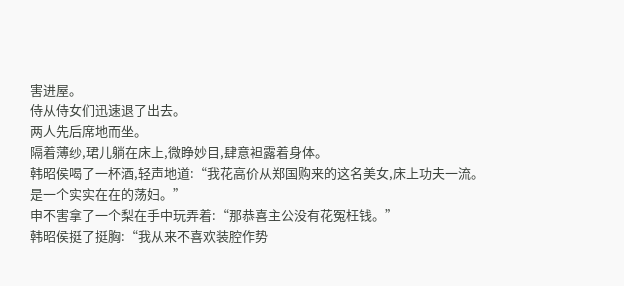害进屋。
侍从侍女们迅速退了出去。
两人先后席地而坐。
隔着薄纱,珺儿躺在床上,微睁妙目,肆意袒露着身体。
韩昭侯喝了一杯酒,轻声地道:“我花高价从郑国购来的这名美女,床上功夫一流。是一个实实在在的荡妇。”
申不害拿了一个梨在手中玩弄着:“那恭喜主公没有花冤枉钱。”
韩昭侯挺了挺胸:“我从来不喜欢装腔作势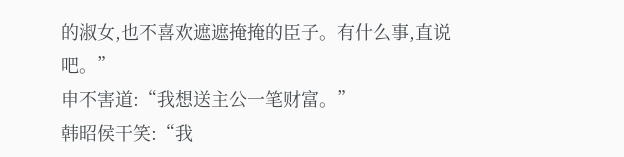的淑女,也不喜欢遮遮掩掩的臣子。有什么事,直说吧。”
申不害道:“我想送主公一笔财富。”
韩昭侯干笑:“我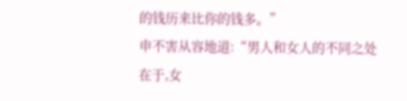的钱历来比你的钱多。”
申不害从容地道:“男人和女人的不同之处在于,女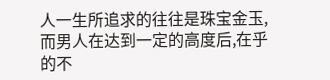人一生所追求的往往是珠宝金玉,而男人在达到一定的高度后,在乎的不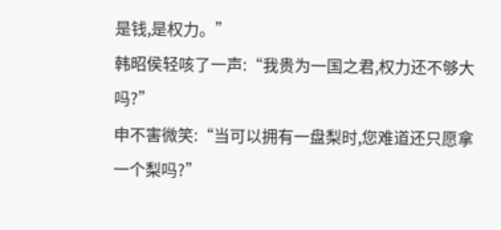是钱,是权力。”
韩昭侯轻咳了一声:“我贵为一国之君,权力还不够大吗?”
申不害微笑:“当可以拥有一盘梨时,您难道还只愿拿一个梨吗?”